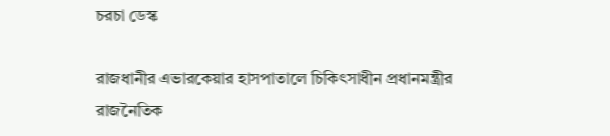চরচা ডেস্ক

রাজধানীর এভারকেয়ার হাসপাতালে চিকিৎসাধীন প্রধানমন্ত্রীর রাজনৈতিক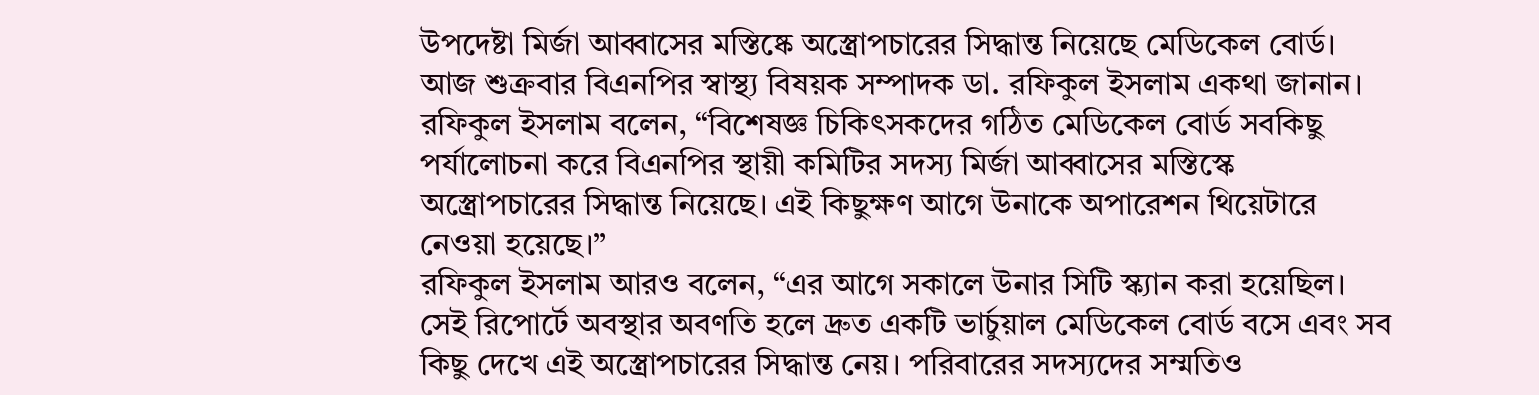উপদেষ্টা মির্জা আব্বাসের মস্তিষ্কে অস্ত্রোপচারের সিদ্ধান্ত নিয়েছে মেডিকেল বোর্ড। আজ শুক্রবার বিএনপির স্বাস্থ্য বিষয়ক সম্পাদক ডা. রফিকুল ইসলাম একথা জানান।
রফিকুল ইসলাম বলেন, “বিশেষজ্ঞ চিকিৎসকদের গঠিত মেডিকেল বোর্ড সবকিছু পর্যালোচনা করে বিএনপির স্থায়ী কমিটির সদস্য মির্জা আব্বাসের মস্তিস্কে অস্ত্রোপচারের সিদ্ধান্ত নিয়েছে। এই কিছুক্ষণ আগে উনাকে অপারেশন থিয়েটারে নেওয়া হয়েছে।”
রফিকুল ইসলাম আরও বলেন, “এর আগে সকালে উনার সিটি স্ক্যান করা হয়েছিল। সেই রিপোর্টে অবস্থার অবণতি হলে দ্রুত একটি ভার্চুয়াল মেডিকেল বোর্ড বসে এবং সব কিছু দেখে এই অস্ত্রোপচারের সিদ্ধান্ত নেয়। পরিবারের সদস্যদের সম্মতিও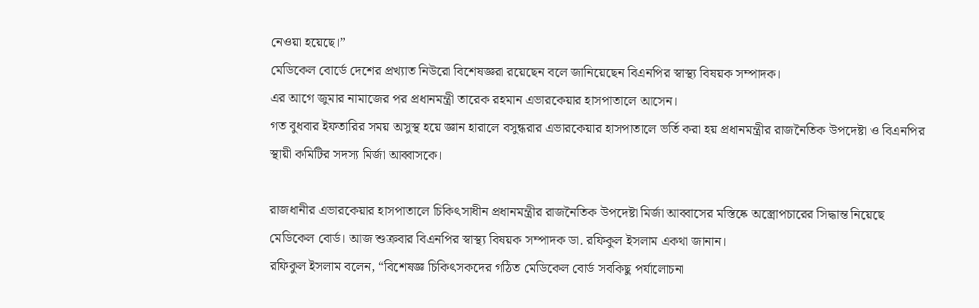নেওয়া হয়েছে।”
মেডিকেল বোর্ডে দেশের প্রখ্যাত নিউরো বিশেষজ্ঞরা রয়েছেন বলে জানিয়েছেন বিএনপির স্বাস্থ্য বিষয়ক সম্পাদক।
এর আগে জুমার নামাজের পর প্রধানমন্ত্রী তারেক রহমান এভারকেয়ার হাসপাতালে আসেন।
গত বুধবার ইফতারির সময় অসুস্থ হয়ে জ্ঞান হারালে বসুন্ধরার এভারকেয়ার হাসপাতালে ভর্তি করা হয় প্রধানমন্ত্রীর রাজনৈতিক উপদেষ্টা ও বিএনপির স্থায়ী কমিটির সদস্য মির্জা আব্বাসকে।

রাজধানীর এভারকেয়ার হাসপাতালে চিকিৎসাধীন প্রধানমন্ত্রীর রাজনৈতিক উপদেষ্টা মির্জা আব্বাসের মস্তিষ্কে অস্ত্রোপচারের সিদ্ধান্ত নিয়েছে মেডিকেল বোর্ড। আজ শুক্রবার বিএনপির স্বাস্থ্য বিষয়ক সম্পাদক ডা. রফিকুল ইসলাম একথা জানান।
রফিকুল ইসলাম বলেন, “বিশেষজ্ঞ চিকিৎসকদের গঠিত মেডিকেল বোর্ড সবকিছু পর্যালোচনা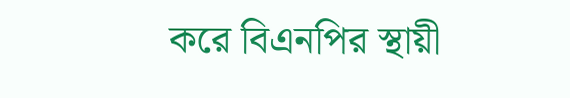করে বিএনপির স্থায়ী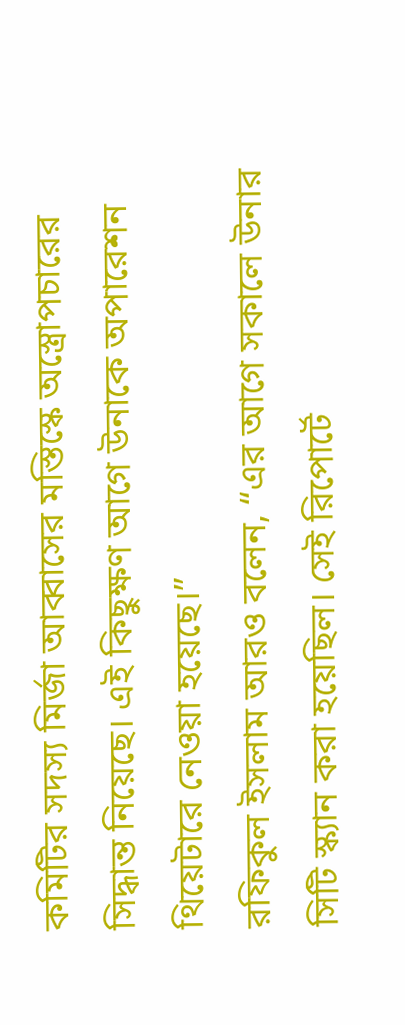কমিটির সদস্য মির্জা আব্বাসের মস্তিস্কে অস্ত্রোপচারের সিদ্ধান্ত নিয়েছে। এই কিছুক্ষণ আগে উনাকে অপারেশন থিয়েটারে নেওয়া হয়েছে।”
রফিকুল ইসলাম আরও বলেন, “এর আগে সকালে উনার সিটি স্ক্যান করা হয়েছিল। সেই রিপোর্টে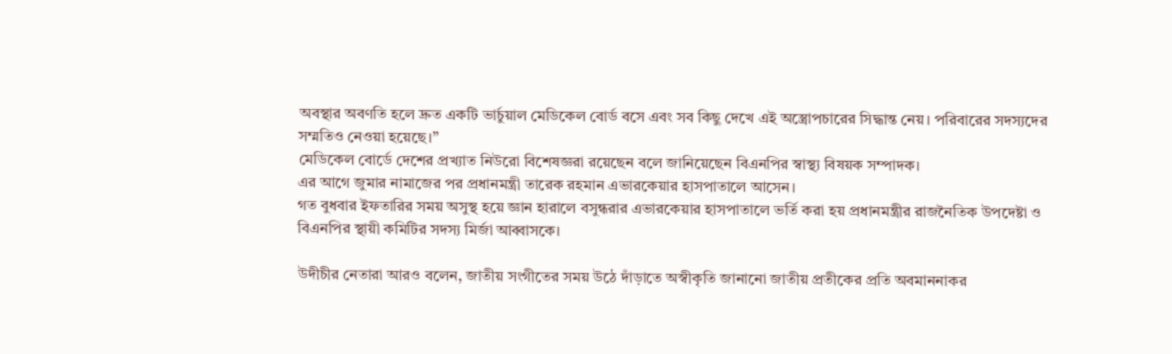অবস্থার অবণতি হলে দ্রুত একটি ভার্চুয়াল মেডিকেল বোর্ড বসে এবং সব কিছু দেখে এই অস্ত্রোপচারের সিদ্ধান্ত নেয়। পরিবারের সদস্যদের সম্মতিও নেওয়া হয়েছে।”
মেডিকেল বোর্ডে দেশের প্রখ্যাত নিউরো বিশেষজ্ঞরা রয়েছেন বলে জানিয়েছেন বিএনপির স্বাস্থ্য বিষয়ক সম্পাদক।
এর আগে জুমার নামাজের পর প্রধানমন্ত্রী তারেক রহমান এভারকেয়ার হাসপাতালে আসেন।
গত বুধবার ইফতারির সময় অসুস্থ হয়ে জ্ঞান হারালে বসুন্ধরার এভারকেয়ার হাসপাতালে ভর্তি করা হয় প্রধানমন্ত্রীর রাজনৈতিক উপদেষ্টা ও বিএনপির স্থায়ী কমিটির সদস্য মির্জা আব্বাসকে।

উদীচীর নেতারা আরও বলেন, জাতীয় সংগীতের সময় উঠে দাঁড়াতে অস্বীকৃতি জানানো জাতীয় প্রতীকের প্রতি অবমাননাকর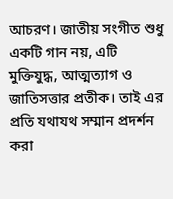আচরণ। জাতীয় সংগীত শুধু একটি গান নয়, এটি মুক্তিযুদ্ধ, আত্মত্যাগ ও জাতিসত্তার প্রতীক। তাই এর প্রতি যথাযথ সম্মান প্রদর্শন করা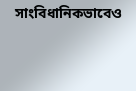সাংবিধানিকভাবেও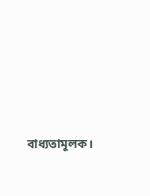বাধ্যতামূলক।